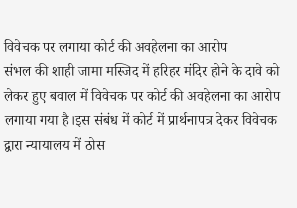विवेचक पर लगाया कोर्ट की अवहेलना का आरोप
संभल की शाही जामा मस्जिद में हरिहर मंदिर होने के दावे को लेकर हुए बवाल में विवेचक पर कोर्ट की अवहेलना का आरोप लगाया गया है।इस संबंध में कोर्ट में प्रार्थनापत्र देकर विवेचक द्वारा न्यायालय में ठोस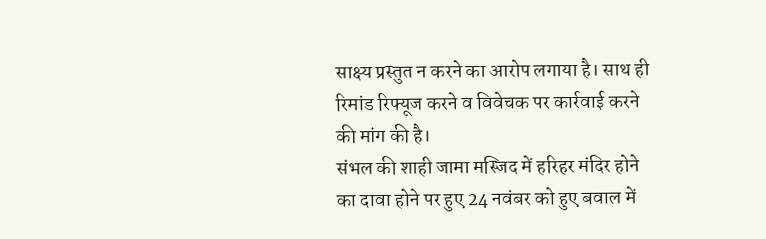साक्ष्य प्रस्तुत न करने का आरोप लगाया है। साथ ही रिमांड रिफ्यूज करने व विवेचक पर कार्रवाई करने की मांग की है।
संभल की शाही जामा मस्जिद में हरिहर मंदिर होने का दावा होने पर हुए 24 नवंबर को हुए बवाल में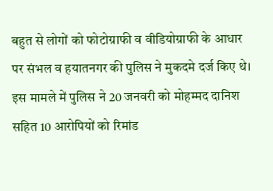बहुत से लोगों को फोटोग्राफी व वीडियोग्राफी के आधार पर संभल व हयातनगर की पुलिस ने मुकदमे दर्ज किए थे। इस मामले में पुलिस ने 20 जनवरी को मोहम्मद दानिश सहित 10 आरोपियों को रिमांड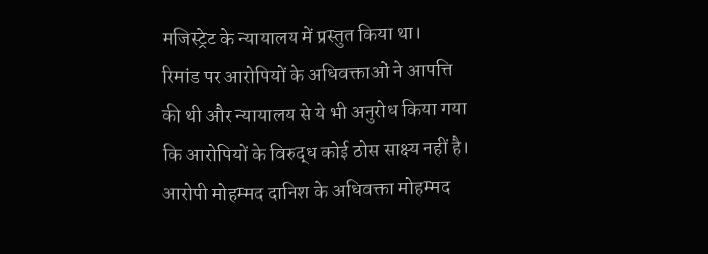मजिस्ट्रेट के न्यायालय में प्रस्तुत किया था।
रिमांड पर आरोपियों के अधिवक्ताओं ने आपत्ति की थी और न्यायालय से ये भी अनुरोध किया गया कि आरोपियों के विरुद्ध कोई ठोस साक्ष्य नहीं है। आरोपी मोहम्मद दानिश के अधिवक्ता मोहम्मद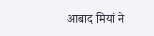आबाद मियां ने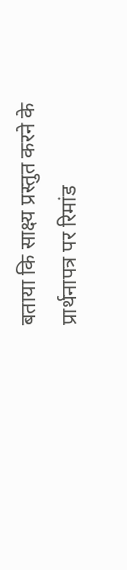बताया कि साक्ष्य प्रस्तुत करने के प्रार्थनापत्र पर रिमांड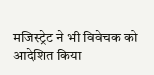मजिस्ट्रेट ने भी विवेचक को आदेशित किया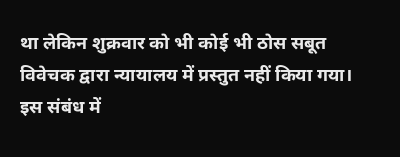था लेकिन शुक्रवार को भी कोई भी ठोस सबूत विवेचक द्वारा न्यायालय में प्रस्तुत नहीं किया गया।
इस संबंध में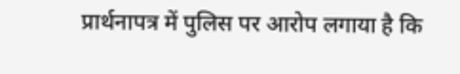प्रार्थनापत्र में पुलिस पर आरोप लगाया है कि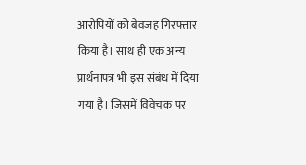आरोपियों को बेवजह गिरफ्तार किया है। साथ ही एक अन्य प्रार्थनापत्र भी इस संबंध में दिया गया है। जिसमें विवेचक पर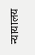न्यायालय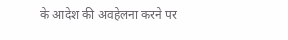के आदेश की अवहेलना करने पर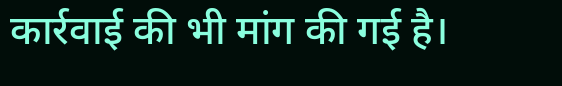कार्रवाई की भी मांग की गई है।